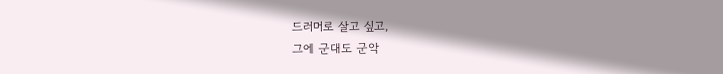드러머로 살고 싶고,
그에 군대도 군악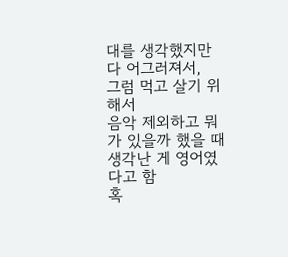대를 생각했지만 다 어그러져서,
그럼 먹고 살기 위해서
음악 제외하고 뭐가 있을까 했을 때
생각난 게 영어였다고 함
혹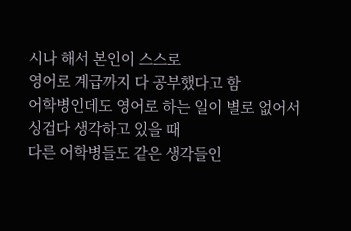시나 해서 본인이 스스로
영어로 계급까지 다 공부했다고 함
어학병인데도 영어로 하는 일이 별로 없어서
싱겁다 생각하고 있을 때
다른 어학병들도 같은 생각들인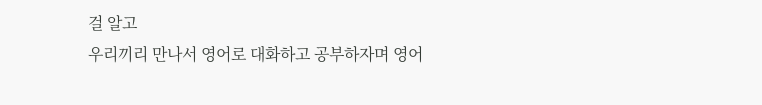걸 알고
우리끼리 만나서 영어로 대화하고 공부하자며 영어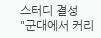스터디 결성
"군대에서 커리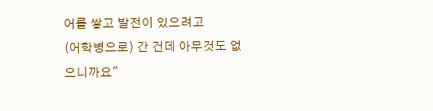어를 쌓고 발전이 있으려고
(어학병으로) 간 건데 아무것도 없으니까요"